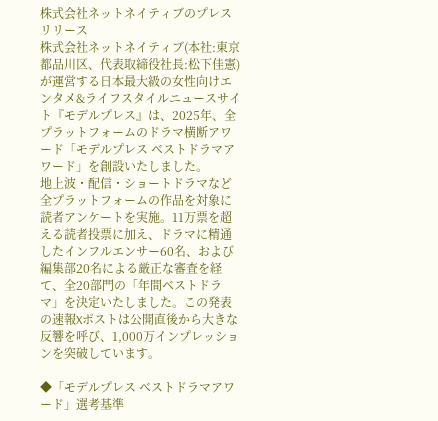株式会社ネットネイティブのプレスリリース
株式会社ネットネイティブ(本社:東京都品川区、代表取締役社長:松下佳憲)が運営する日本最大級の女性向けエンタメ&ライフスタイルニュースサイト『モデルプレス』は、2025年、全プラットフォームのドラマ横断アワード「モデルプレス ベストドラマアワード」を創設いたしました。
地上波・配信・ショートドラマなど全プラットフォームの作品を対象に読者アンケートを実施。11万票を超える読者投票に加え、ドラマに精通したインフルエンサー60名、および編集部20名による厳正な審査を経て、全20部門の「年間ベストドラマ」を決定いたしました。この発表の速報Xポストは公開直後から大きな反響を呼び、1,000万インプレッションを突破しています。

◆「モデルプレス ベストドラマアワード」選考基準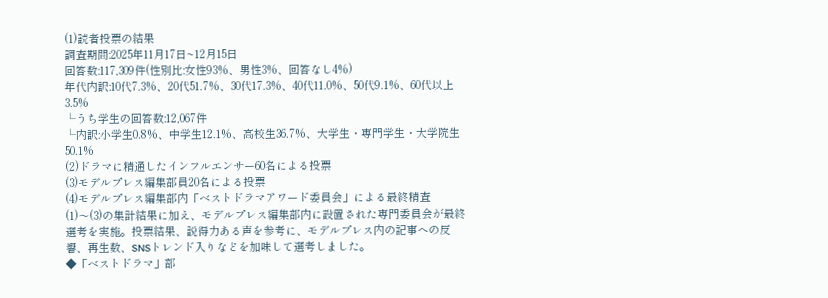(1)読者投票の結果
調査期間:2025年11月17日~12月15日
回答数:117,309件(性別比:女性93%、男性3%、回答なし4%)
年代内訳:10代7.3%、20代51.7%、30代17.3%、40代11.0%、50代9.1%、60代以上3.5%
└うち学生の回答数:12,067件
└内訳:小学生0.8%、中学生12.1%、高校生36.7%、大学生・専門学生・大学院生50.1%
(2)ドラマに精通したインフルエンサー60名による投票
(3)モデルプレス編集部員20名による投票
(4)モデルプレス編集部内「ベストドラマアワード委員会」による最終精査
(1)〜(3)の集計結果に加え、モデルプレス編集部内に設置された専門委員会が最終選考を実施。投票結果、説得力ある声を参考に、モデルプレス内の記事への反響、再生数、SNSトレンド入りなどを加味して選考しました。
◆「ベストドラマ」部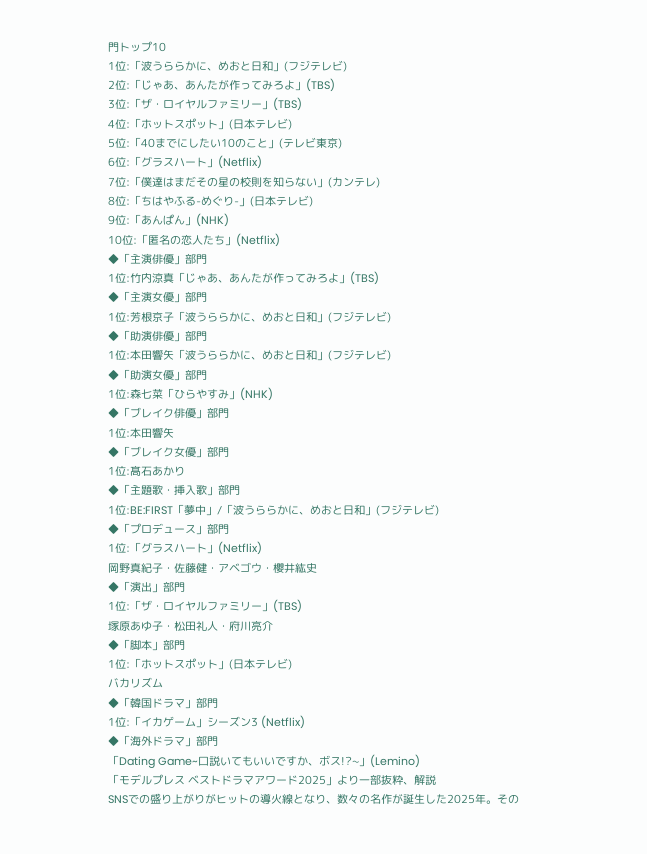門トップ10
1位:「波うららかに、めおと日和」(フジテレビ)
2位:「じゃあ、あんたが作ってみろよ」(TBS)
3位:「ザ・ロイヤルファミリー」(TBS)
4位:「ホットスポット」(日本テレビ)
5位:「40までにしたい10のこと」(テレビ東京)
6位:「グラスハート」(Netflix)
7位:「僕達はまだその星の校則を知らない」(カンテレ)
8位:「ちはやふる-めぐり-」(日本テレビ)
9位:「あんぱん」(NHK)
10位:「匿名の恋人たち」(Netflix)
◆「主演俳優」部門
1位:竹内涼真「じゃあ、あんたが作ってみろよ」(TBS)
◆「主演女優」部門
1位:芳根京子「波うららかに、めおと日和」(フジテレビ)
◆「助演俳優」部門
1位:本田響矢「波うららかに、めおと日和」(フジテレビ)
◆「助演女優」部門
1位:森七菜「ひらやすみ」(NHK)
◆「ブレイク俳優」部門
1位:本田響矢
◆「ブレイク女優」部門
1位:髙石あかり
◆「主題歌・挿入歌」部門
1位:BE:FIRST「夢中」/「波うららかに、めおと日和」(フジテレビ)
◆「プロデュース」部門
1位:「グラスハート」(Netflix)
岡野真紀子・佐藤健・アベゴウ・櫻井紘史
◆「演出」部門
1位:「ザ・ロイヤルファミリー」(TBS)
塚原あゆ子・松田礼人・府川亮介
◆「脚本」部門
1位:「ホットスポット」(日本テレビ)
バカリズム
◆「韓国ドラマ」部門
1位:「イカゲーム」シーズン3 (Netflix)
◆「海外ドラマ」部門
「Dating Game~口説いてもいいですか、ボス!?~」(Lemino)
「モデルプレス ベストドラマアワード2025」より一部抜粋、解説
SNSでの盛り上がりがヒットの導火線となり、数々の名作が誕生した2025年。その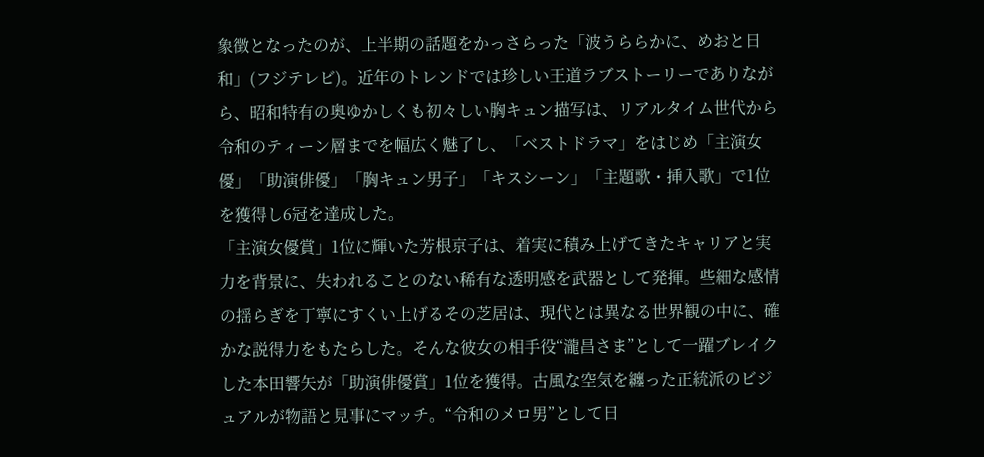象徴となったのが、上半期の話題をかっさらった「波うららかに、めおと日和」(フジテレビ)。近年のトレンドでは珍しい王道ラブストーリーでありながら、昭和特有の奥ゆかしくも初々しい胸キュン描写は、リアルタイム世代から令和のティーン層までを幅広く魅了し、「ベストドラマ」をはじめ「主演女優」「助演俳優」「胸キュン男子」「キスシーン」「主題歌・挿入歌」で1位を獲得し6冠を達成した。
「主演女優賞」1位に輝いた芳根京子は、着実に積み上げてきたキャリアと実力を背景に、失われることのない稀有な透明感を武器として発揮。些細な感情の揺らぎを丁寧にすくい上げるその芝居は、現代とは異なる世界観の中に、確かな説得力をもたらした。そんな彼女の相手役“瀧昌さま”として一躍ブレイクした本田響矢が「助演俳優賞」1位を獲得。古風な空気を纏った正統派のビジュアルが物語と見事にマッチ。“令和のメロ男”として日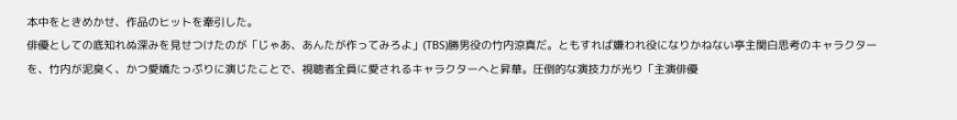本中をときめかせ、作品のヒットを牽引した。
俳優としての底知れぬ深みを見せつけたのが「じゃあ、あんたが作ってみろよ」(TBS)勝男役の竹内涼真だ。ともすれば嫌われ役になりかねない亭主関白思考のキャラクターを、竹内が泥臭く、かつ愛嬌たっぷりに演じたことで、視聴者全員に愛されるキャラクターへと昇華。圧倒的な演技力が光り「主演俳優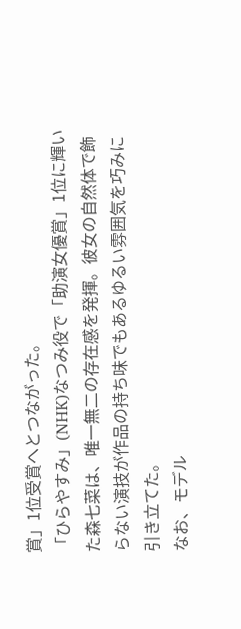賞」1位受賞へとつながった。
「ひらやすみ」(NHK)なつみ役で「助演女優賞」1位に輝いた森七菜は、唯一無二の存在感を発揮。彼女の自然体で飾らない演技が作品の持ち味でもあるゆるい雰囲気を巧みに引き立てた。
なお、モデル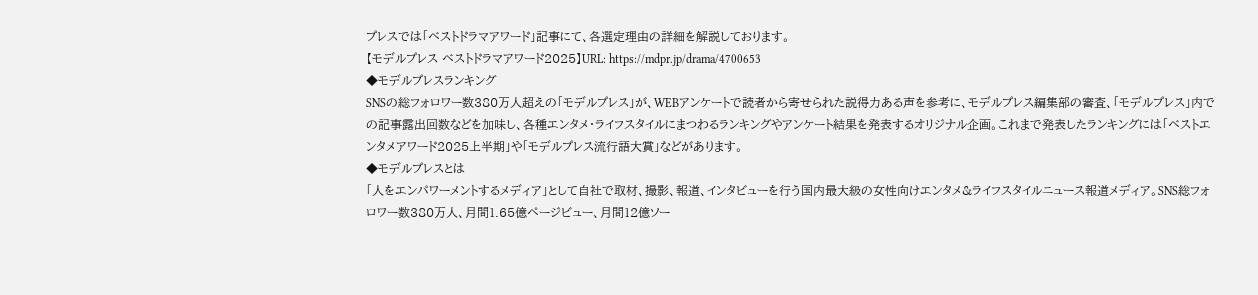プレスでは「ベストドラマアワード」記事にて、各選定理由の詳細を解説しております。
【モデルプレス ベストドラマアワード2025】URL: https://mdpr.jp/drama/4700653
◆モデルプレスランキング
SNSの総フォロワー数380万人超えの「モデルプレス」が、WEBアンケートで読者から寄せられた説得力ある声を参考に、モデルプレス編集部の審査、「モデルプレス」内での記事露出回数などを加味し、各種エンタメ・ライフスタイルにまつわるランキングやアンケート結果を発表するオリジナル企画。これまで発表したランキングには「ベストエンタメアワード2025上半期」や「モデルプレス流行語大賞」などがあります。
◆モデルプレスとは
「人をエンパワーメントするメディア」として自社で取材、撮影、報道、インタビューを行う国内最大級の女性向けエンタメ&ライフスタイルニュース報道メディア。SNS総フォロワー数380万人、月間1.65億ページビュー、月間12億ソー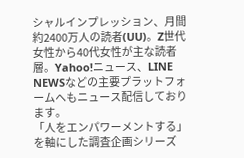シャルインプレッション、月間約2400万人の読者(UU)。Z世代女性から40代女性が主な読者層。Yahoo!ニュース、LINE NEWSなどの主要プラットフォームへもニュース配信しております。
「人をエンパワーメントする」を軸にした調査企画シリーズ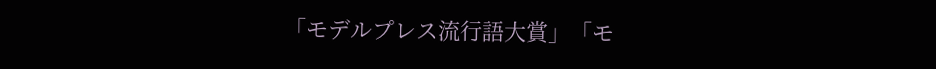「モデルプレス流行語大賞」「モ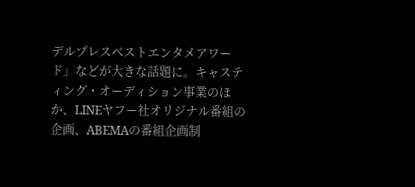デルプレスベストエンタメアワード」などが大きな話題に。キャスティング・オーディション事業のほか、LINEヤフー社オリジナル番組の企画、ABEMAの番組企画制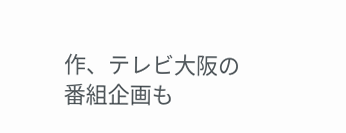作、テレビ大阪の番組企画も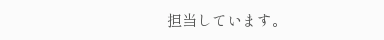担当しています。